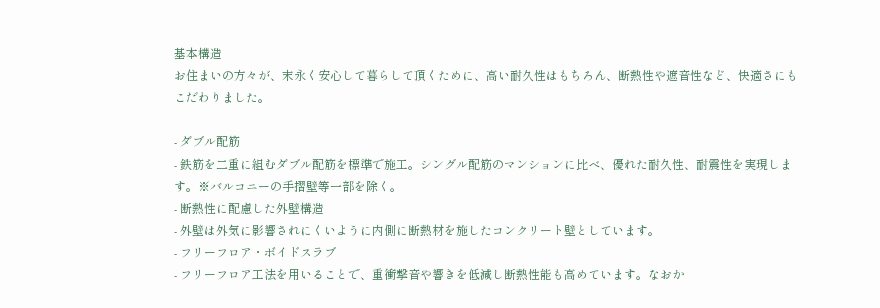基本構造
お住まいの方々が、末永く安心して暮らして頂くために、高い耐久性はもちろん、断熱性や遮音性など、快適さにもこだわりました。

- ダブル配筋
- 鉄筋を二重に組むダブル配筋を標準で施工。シングル配筋のマンションに比べ、優れた耐久性、耐震性を実現します。※バルコニーの手摺壁等一部を除く。
- 断熱性に配慮した外壁構造
- 外壁は外気に影響されにくいように内側に断熱材を施したコンクリート壁としています。
- フリーフロア・ボイドスラブ
- フリーフロア工法を用いることで、重衝撃音や響きを低減し断熱性能も高めています。なおか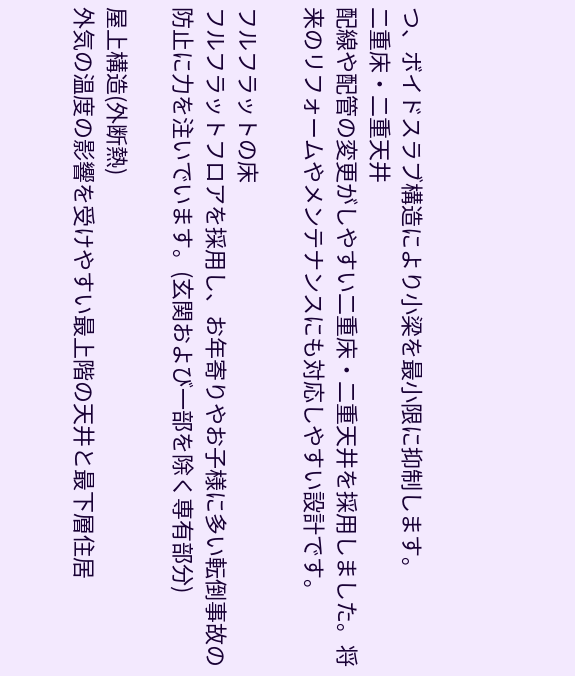つ、ボイドスラブ構造により小梁を最小限に抑制します。
二重床・二重天井
配線や配管の変更がしやすい二重床・二重天井を採用しました。将来のリフォームやメンテナンスにも対応しやすい設計です。

フルフラットの床
フルフラットフロアを採用し、お年寄りやお子様に多い転倒事故の防止に力を注いでいます。(玄関および一部を除く専有部分)

屋上構造(外断熱)
外気の温度の影響を受けやすい最上階の天井と最下層住居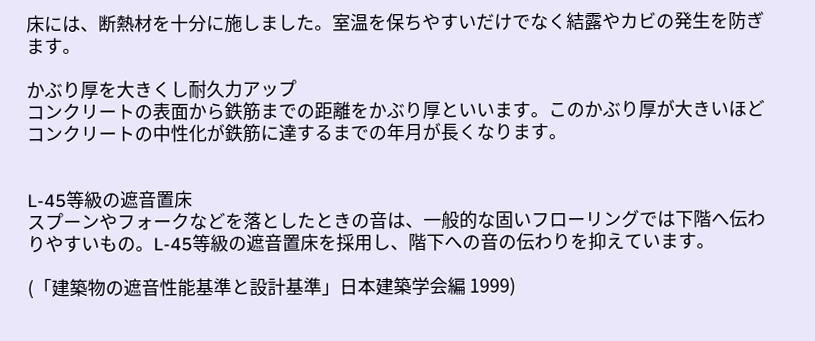床には、断熱材を十分に施しました。室温を保ちやすいだけでなく結露やカビの発生を防ぎます。

かぶり厚を大きくし耐久力アップ
コンクリートの表面から鉄筋までの距離をかぶり厚といいます。このかぶり厚が大きいほどコンクリートの中性化が鉄筋に達するまでの年月が長くなります。


L-45等級の遮音置床
スプーンやフォークなどを落としたときの音は、一般的な固いフローリングでは下階へ伝わりやすいもの。L-45等級の遮音置床を採用し、階下への音の伝わりを抑えています。

(「建築物の遮音性能基準と設計基準」日本建築学会編 1999)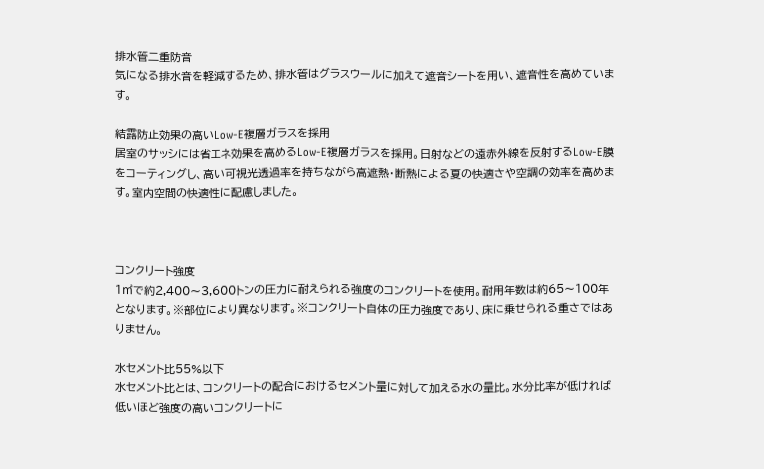排水管二重防音
気になる排水音を軽減するため、排水管はグラスウールに加えて遮音シートを用い、遮音性を高めています。

結露防止効果の高いLow-E複層ガラスを採用
居室のサッシには省エネ効果を高めるLow-E複層ガラスを採用。日射などの遠赤外線を反射するLow-E膜をコーティングし、高い可視光透過率を持ちながら高遮熱・断熱による夏の快適さや空調の効率を高めます。室内空間の快適性に配慮しました。



コンクリート強度
1㎡で約2,400〜3,600トンの圧力に耐えられる強度のコンクリートを使用。耐用年数は約65〜100年となります。※部位により異なります。※コンクリート自体の圧力強度であり、床に乗せられる重さではありません。

水セメント比55%以下
水セメント比とは、コンクリートの配合におけるセメント量に対して加える水の量比。水分比率が低ければ低いほど強度の高いコンクリートに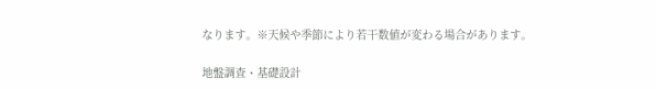なります。※天候や季節により若干数値が変わる場合があります。

地盤調査・基礎設計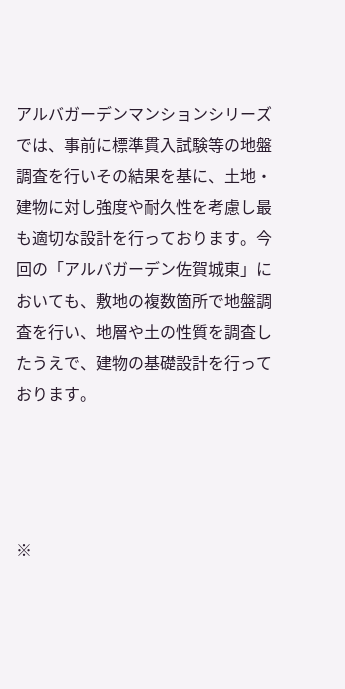アルバガーデンマンションシリーズでは、事前に標準貫入試験等の地盤調査を行いその結果を基に、土地・建物に対し強度や耐久性を考慮し最も適切な設計を行っております。今回の「アルバガーデン佐賀城東」においても、敷地の複数箇所で地盤調査を行い、地層や土の性質を調査したうえで、建物の基礎設計を行っております。




※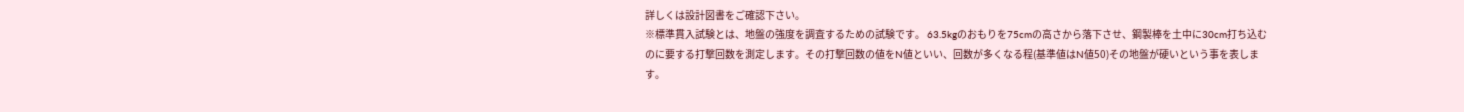詳しくは設計図書をご確認下さい。
※標準貫入試験とは、地盤の強度を調査するための試験です。 63.5kgのおもりを75cmの高さから落下させ、鋼製棒を土中に30cm打ち込むのに要する打撃回数を測定します。その打撃回数の値をN値といい、回数が多くなる程(基準値はN値50)その地盤が硬いという事を表します。